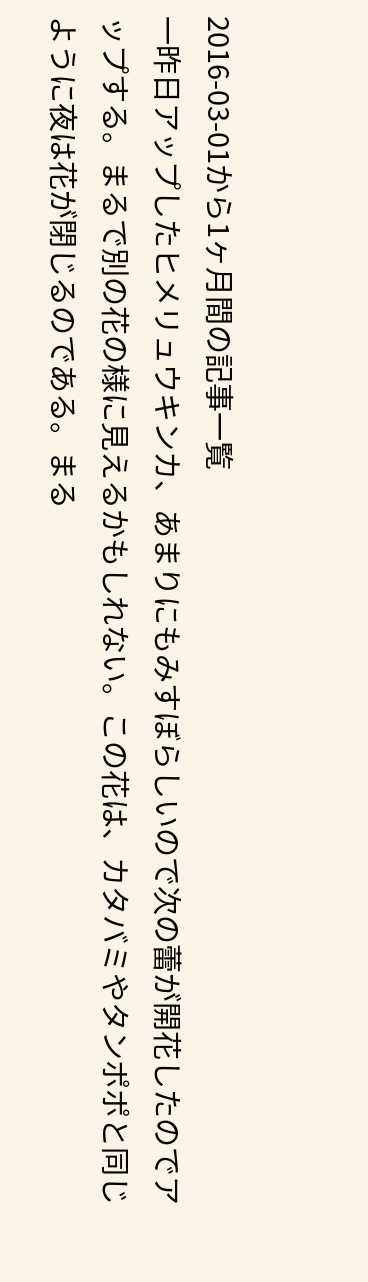2016-03-01から1ヶ月間の記事一覧
一昨日アップしたヒメリュウキンカ、あまりにもみすぼらしいので次の蕾が開花したのでアップする。まるで別の花の様に見えるかもしれない。この花は、カタバミやタンポポと同じように夜は花が閉じるのである。まる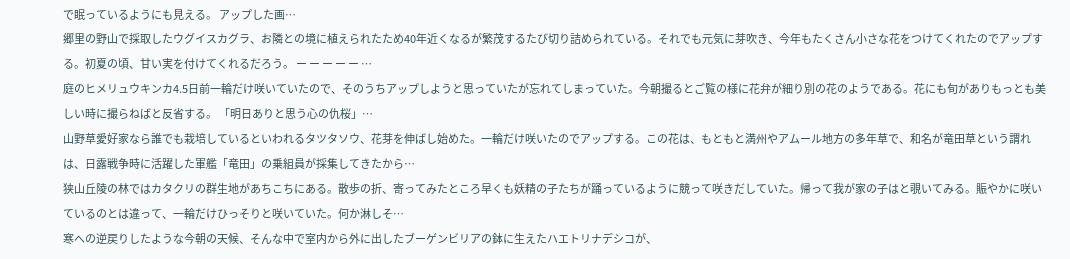で眠っているようにも見える。 アップした画…
郷里の野山で採取したウグイスカグラ、お隣との境に植えられたため40年近くなるが繁茂するたび切り詰められている。それでも元気に芽吹き、今年もたくさん小さな花をつけてくれたのでアップする。初夏の頃、甘い実を付けてくれるだろう。 ー ー ー ー ー …
庭のヒメリュウキンカ4.5日前一輪だけ咲いていたので、そのうちアップしようと思っていたが忘れてしまっていた。今朝撮るとご覧の様に花弁が細り別の花のようである。花にも旬がありもっとも美しい時に撮らねばと反省する。 「明日ありと思う心の仇桜」…
山野草愛好家なら誰でも栽培しているといわれるタツタソウ、花芽を伸ばし始めた。一輪だけ咲いたのでアップする。この花は、もともと満州やアムール地方の多年草で、和名が竜田草という謂れは、日露戦争時に活躍した軍艦「竜田」の乗組員が採集してきたから…
狭山丘陵の林ではカタクリの群生地があちこちにある。散歩の折、寄ってみたところ早くも妖精の子たちが踊っているように競って咲きだしていた。帰って我が家の子はと覗いてみる。賑やかに咲いているのとは違って、一輪だけひっそりと咲いていた。何か淋しそ…
寒への逆戻りしたような今朝の天候、そんな中で室内から外に出したブーゲンビリアの鉢に生えたハエトリナデシコが、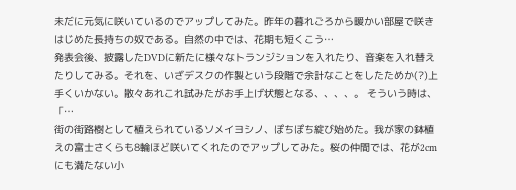未だに元気に咲いているのでアップしてみた。昨年の暮れごろから暖かい部屋で咲きはじめた長持ちの奴である。自然の中では、花期も短くこう…
発表会後、披露したDVDに新たに様々なトランジションを入れたり、音楽を入れ替えたりしてみる。それを、いざデスクの作製という段階で余計なことをしたためか(?)上手くいかない。散々あれこれ試みたがお手上げ状態となる、、、、。 そういう時は、「…
街の街路樹として植えられているソメイヨシノ、ぽちぽち綻び始めた。我が家の鉢植えの富士さくらも8輪ほど咲いてくれたのでアップしてみた。桜の仲間では、花が2cmにも満たない小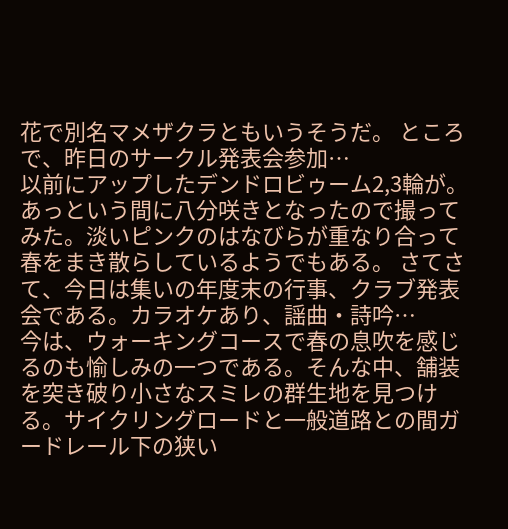花で別名マメザクラともいうそうだ。 ところで、昨日のサークル発表会参加…
以前にアップしたデンドロビゥーム2,3輪が。あっという間に八分咲きとなったので撮ってみた。淡いピンクのはなびらが重なり合って春をまき散らしているようでもある。 さてさて、今日は集いの年度末の行事、クラブ発表会である。カラオケあり、謡曲・詩吟…
今は、ウォーキングコースで春の息吹を感じるのも愉しみの一つである。そんな中、舗装を突き破り小さなスミレの群生地を見つける。サイクリングロードと一般道路との間ガードレール下の狭い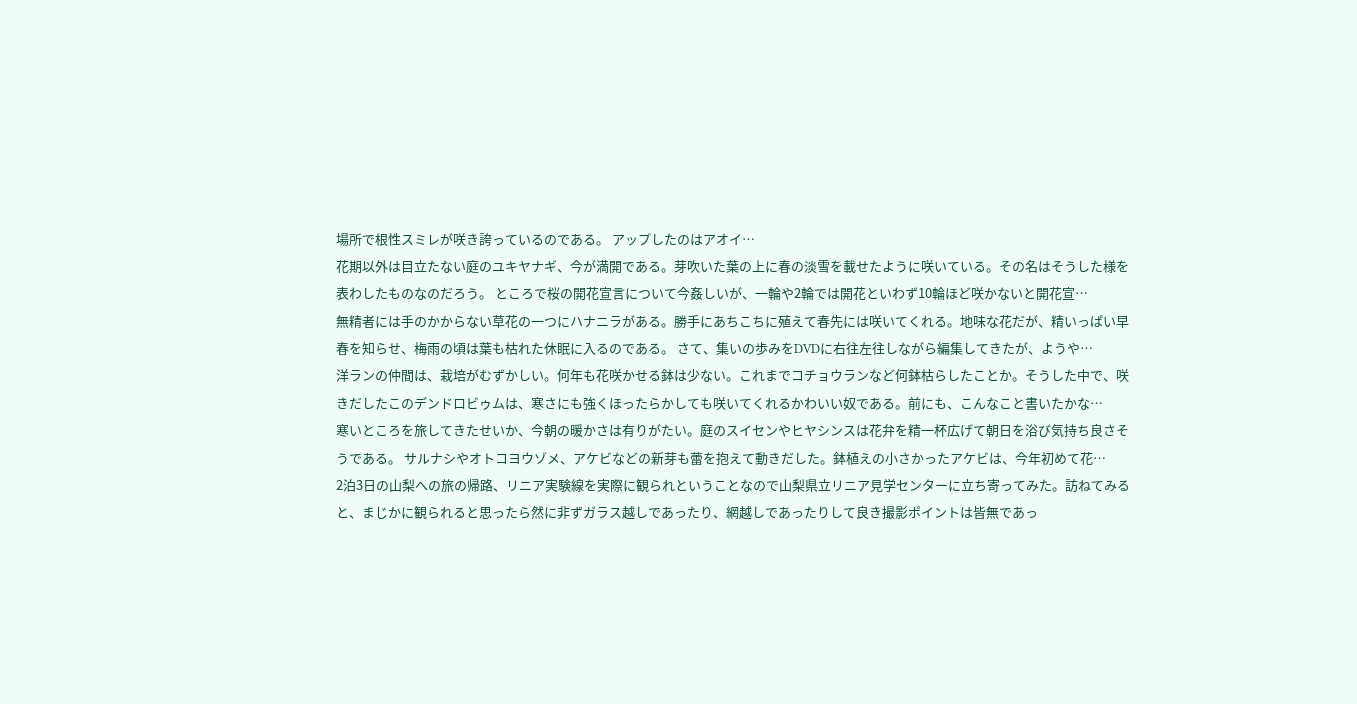場所で根性スミレが咲き誇っているのである。 アップしたのはアオイ…
花期以外は目立たない庭のユキヤナギ、今が満開である。芽吹いた葉の上に春の淡雪を載せたように咲いている。その名はそうした様を表わしたものなのだろう。 ところで桜の開花宣言について今姦しいが、一輪や2輪では開花といわず10輪ほど咲かないと開花宣…
無精者には手のかからない草花の一つにハナニラがある。勝手にあちこちに殖えて春先には咲いてくれる。地味な花だが、精いっぱい早春を知らせ、梅雨の頃は葉も枯れた休眠に入るのである。 さて、集いの歩みをDVDに右往左往しながら編集してきたが、ようや…
洋ランの仲間は、栽培がむずかしい。何年も花咲かせる鉢は少ない。これまでコチョウランなど何鉢枯らしたことか。そうした中で、咲きだしたこのデンドロビゥムは、寒さにも強くほったらかしても咲いてくれるかわいい奴である。前にも、こんなこと書いたかな…
寒いところを旅してきたせいか、今朝の暖かさは有りがたい。庭のスイセンやヒヤシンスは花弁を精一杯広げて朝日を浴び気持ち良さそうである。 サルナシやオトコヨウゾメ、アケビなどの新芽も蕾を抱えて動きだした。鉢植えの小さかったアケビは、今年初めて花…
2泊3日の山梨への旅の帰路、リニア実験線を実際に観られということなので山梨県立リニア見学センターに立ち寄ってみた。訪ねてみると、まじかに観られると思ったら然に非ずガラス越しであったり、網越しであったりして良き撮影ポイントは皆無であっ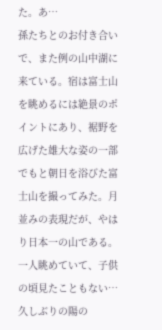た。あ…
孫たちとのお付き合いで、また例の山中湖に来ている。宿は富士山を眺めるには絶景のポイントにあり、裾野を広げた雄大な姿の一部でもと朝日を浴びた富士山を撮ってみた。月並みの表現だが、やはり日本一の山である。 一人眺めていて、子供の頃見たこともない…
久しぶりの陽の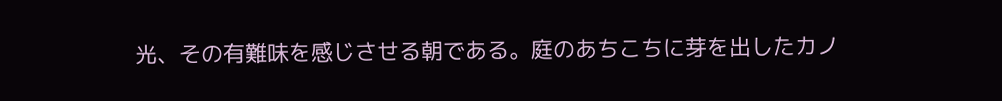光、その有難味を感じさせる朝である。庭のあちこちに芽を出したカノ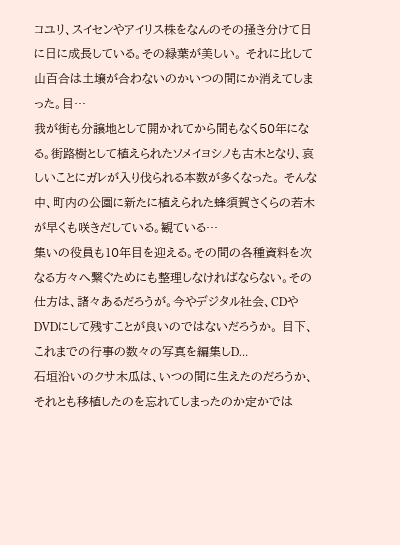コユリ、スイセンやアイリス株をなんのその掻き分けて日に日に成長している。その緑葉が美しい。 それに比して山百合は土壌が合わないのかいつの間にか消えてしまった。目…
我が街も分譲地として開かれてから間もなく50年になる。街路樹として植えられたソメイヨシノも古木となり、哀しいことにガレが入り伐られる本数が多くなった。 そんな中、町内の公園に新たに植えられた蜂須賀さくらの若木が早くも咲きだしている。観ている…
集いの役員も10年目を迎える。その間の各種資料を次なる方々へ繋ぐためにも整理しなければならない。その仕方は、諸々あるだろうが。今やデジタル社会、CDやDVDにして残すことが良いのではないだろうか。 目下、これまでの行事の数々の写真を編集しD…
石垣沿いのクサ木瓜は、いつの間に生えたのだろうか、それとも移植したのを忘れてしまったのか定かでは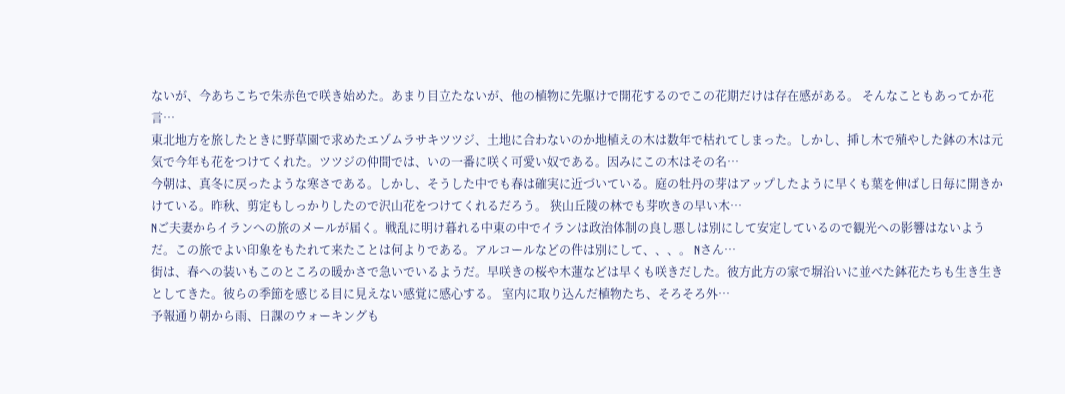ないが、今あちこちで朱赤色で咲き始めた。あまり目立たないが、他の植物に先駆けで開花するのでこの花期だけは存在感がある。 そんなこともあってか花言…
東北地方を旅したときに野草園で求めたエゾムラサキツツジ、土地に合わないのか地植えの木は数年で枯れてしまった。しかし、挿し木で殖やした鉢の木は元気で今年も花をつけてくれた。ツツジの仲間では、いの一番に咲く可愛い奴である。因みにこの木はその名…
今朝は、真冬に戻ったような寒さである。しかし、そうした中でも春は確実に近づいている。庭の牡丹の芽はアップしたように早くも葉を伸ばし日毎に開きかけている。昨秋、剪定もしっかりしたので沢山花をつけてくれるだろう。 狭山丘陵の林でも芽吹きの早い木…
Nご夫妻からイランへの旅のメールが届く。戦乱に明け暮れる中東の中でイランは政治体制の良し悪しは別にして安定しているので観光への影響はないようだ。この旅でよい印象をもたれて来たことは何よりである。アルコールなどの件は別にして、、、。 Nさん…
街は、春への装いもこのところの暖かさで急いでいるようだ。早咲きの桜や木蓮などは早くも咲きだした。彼方此方の家で塀沿いに並べた鉢花たちも生き生きとしてきた。彼らの季節を感じる目に見えない感覚に感心する。 室内に取り込んだ植物たち、そろそろ外…
予報通り朝から雨、日課のウォーキングも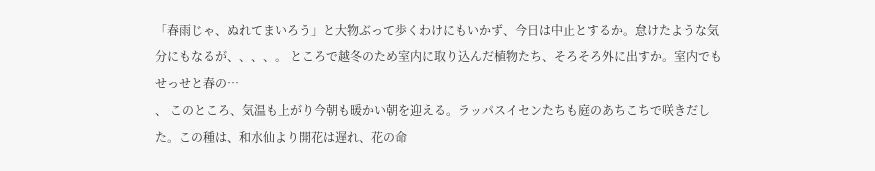「春雨じゃ、ぬれてまいろう」と大物ぶって歩くわけにもいかず、今日は中止とするか。怠けたような気分にもなるが、、、、。 ところで越冬のため室内に取り込んだ植物たち、そろそろ外に出すか。室内でもせっせと春の…
、 このところ、気温も上がり今朝も暖かい朝を迎える。ラッパスイセンたちも庭のあちこちで咲きだした。この種は、和水仙より開花は遅れ、花の命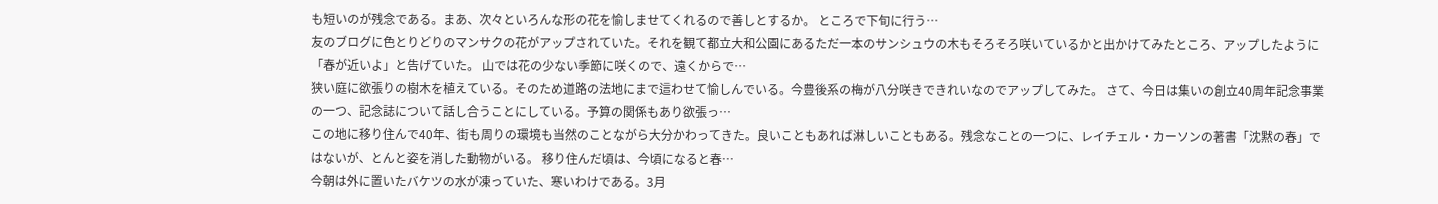も短いのが残念である。まあ、次々といろんな形の花を愉しませてくれるので善しとするか。 ところで下旬に行う…
友のブログに色とりどりのマンサクの花がアップされていた。それを観て都立大和公園にあるただ一本のサンシュウの木もそろそろ咲いているかと出かけてみたところ、アップしたように「春が近いよ」と告げていた。 山では花の少ない季節に咲くので、遠くからで…
狭い庭に欲張りの樹木を植えている。そのため道路の法地にまで這わせて愉しんでいる。今豊後系の梅が八分咲きできれいなのでアップしてみた。 さて、今日は集いの創立40周年記念事業の一つ、記念誌について話し合うことにしている。予算の関係もあり欲張っ…
この地に移り住んで40年、街も周りの環境も当然のことながら大分かわってきた。良いこともあれば淋しいこともある。残念なことの一つに、レイチェル・カーソンの著書「沈黙の春」ではないが、とんと姿を消した動物がいる。 移り住んだ頃は、今頃になると春…
今朝は外に置いたバケツの水が凍っていた、寒いわけである。3月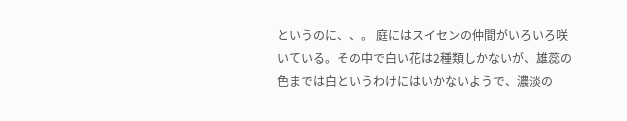というのに、、。 庭にはスイセンの仲間がいろいろ咲いている。その中で白い花は2種類しかないが、雄蕊の色までは白というわけにはいかないようで、濃淡の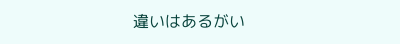違いはあるがい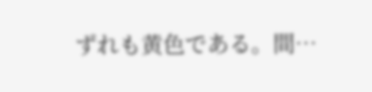ずれも黄色である。間…